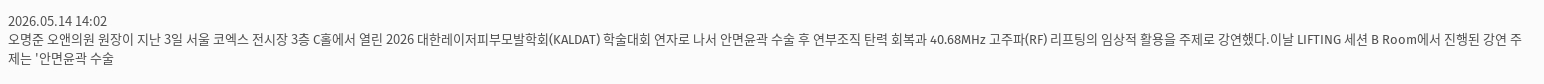2026.05.14 14:02
오명준 오앤의원 원장이 지난 3일 서울 코엑스 전시장 3층 C홀에서 열린 2026 대한레이저피부모발학회(KALDAT) 학술대회 연자로 나서 안면윤곽 수술 후 연부조직 탄력 회복과 40.68MHz 고주파(RF) 리프팅의 임상적 활용을 주제로 강연했다.이날 LIFTING 세션 B Room에서 진행된 강연 주제는 '안면윤곽 수술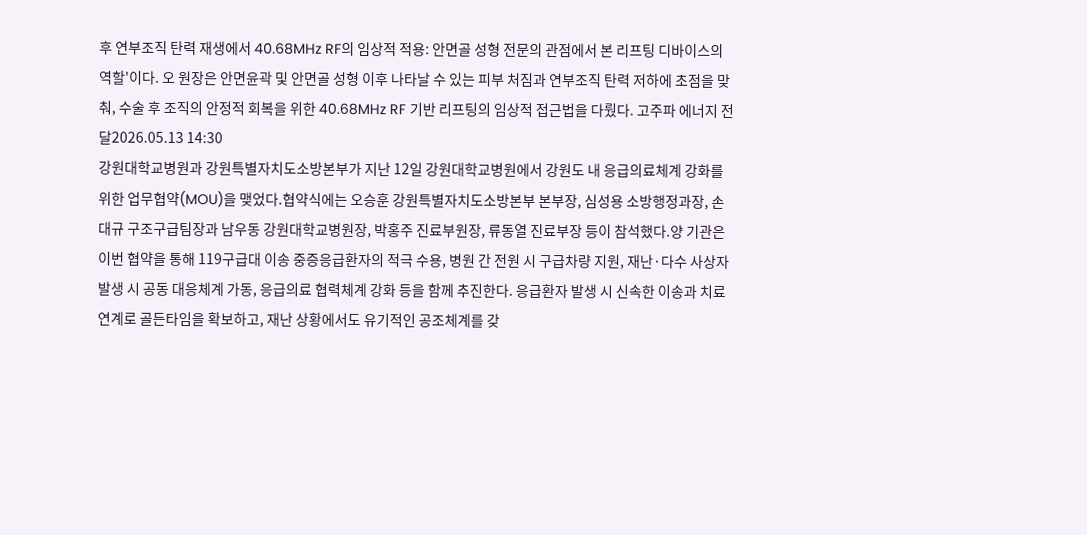후 연부조직 탄력 재생에서 40.68MHz RF의 임상적 적용: 안면골 성형 전문의 관점에서 본 리프팅 디바이스의 역할'이다. 오 원장은 안면윤곽 및 안면골 성형 이후 나타날 수 있는 피부 처짐과 연부조직 탄력 저하에 초점을 맞춰, 수술 후 조직의 안정적 회복을 위한 40.68MHz RF 기반 리프팅의 임상적 접근법을 다뤘다. 고주파 에너지 전달2026.05.13 14:30
강원대학교병원과 강원특별자치도소방본부가 지난 12일 강원대학교병원에서 강원도 내 응급의료체계 강화를 위한 업무협약(MOU)을 맺었다.협약식에는 오승훈 강원특별자치도소방본부 본부장, 심성용 소방행정과장, 손대규 구조구급팀장과 남우동 강원대학교병원장, 박홍주 진료부원장, 류동열 진료부장 등이 참석했다.양 기관은 이번 협약을 통해 119구급대 이송 중증응급환자의 적극 수용, 병원 간 전원 시 구급차량 지원, 재난·다수 사상자 발생 시 공동 대응체계 가동, 응급의료 협력체계 강화 등을 함께 추진한다. 응급환자 발생 시 신속한 이송과 치료 연계로 골든타임을 확보하고, 재난 상황에서도 유기적인 공조체계를 갖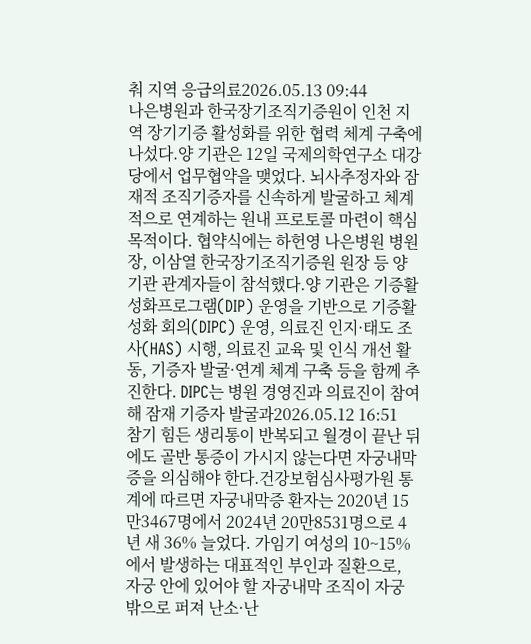춰 지역 응급의료2026.05.13 09:44
나은병원과 한국장기조직기증원이 인천 지역 장기기증 활성화를 위한 협력 체계 구축에 나섰다.양 기관은 12일 국제의학연구소 대강당에서 업무협약을 맺었다. 뇌사추정자와 잠재적 조직기증자를 신속하게 발굴하고 체계적으로 연계하는 원내 프로토콜 마련이 핵심 목적이다. 협약식에는 하헌영 나은병원 병원장, 이삼열 한국장기조직기증원 원장 등 양 기관 관계자들이 참석했다.양 기관은 기증활성화프로그램(DIP) 운영을 기반으로 기증활성화 회의(DIPC) 운영, 의료진 인지·태도 조사(HAS) 시행, 의료진 교육 및 인식 개선 활동, 기증자 발굴·연계 체계 구축 등을 함께 추진한다. DIPC는 병원 경영진과 의료진이 참여해 잠재 기증자 발굴과2026.05.12 16:51
참기 힘든 생리통이 반복되고 월경이 끝난 뒤에도 골반 통증이 가시지 않는다면 자궁내막증을 의심해야 한다.건강보험심사평가원 통계에 따르면 자궁내막증 환자는 2020년 15만3467명에서 2024년 20만8531명으로 4년 새 36% 늘었다. 가임기 여성의 10~15%에서 발생하는 대표적인 부인과 질환으로, 자궁 안에 있어야 할 자궁내막 조직이 자궁 밖으로 퍼져 난소·난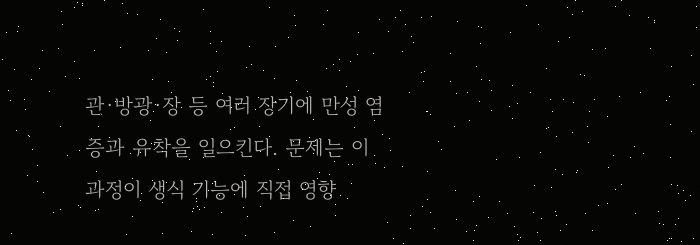관·방광·장 등 여러 장기에 만성 염증과 유착을 일으킨다. 문제는 이 과정이 생식 기능에 직접 영향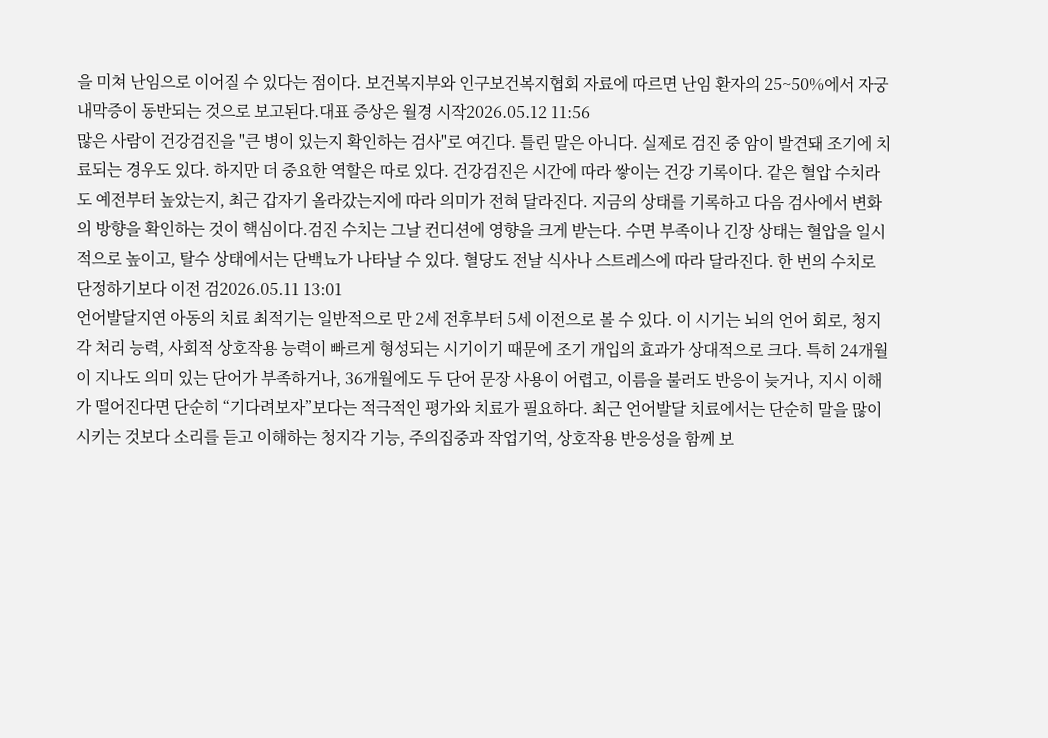을 미쳐 난임으로 이어질 수 있다는 점이다. 보건복지부와 인구보건복지협회 자료에 따르면 난임 환자의 25~50%에서 자궁내막증이 동반되는 것으로 보고된다.대표 증상은 월경 시작2026.05.12 11:56
많은 사람이 건강검진을 "큰 병이 있는지 확인하는 검사"로 여긴다. 틀린 말은 아니다. 실제로 검진 중 암이 발견돼 조기에 치료되는 경우도 있다. 하지만 더 중요한 역할은 따로 있다. 건강검진은 시간에 따라 쌓이는 건강 기록이다. 같은 혈압 수치라도 예전부터 높았는지, 최근 갑자기 올라갔는지에 따라 의미가 전혀 달라진다. 지금의 상태를 기록하고 다음 검사에서 변화의 방향을 확인하는 것이 핵심이다.검진 수치는 그날 컨디션에 영향을 크게 받는다. 수면 부족이나 긴장 상태는 혈압을 일시적으로 높이고, 탈수 상태에서는 단백뇨가 나타날 수 있다. 혈당도 전날 식사나 스트레스에 따라 달라진다. 한 번의 수치로 단정하기보다 이전 검2026.05.11 13:01
언어발달지연 아동의 치료 최적기는 일반적으로 만 2세 전후부터 5세 이전으로 볼 수 있다. 이 시기는 뇌의 언어 회로, 청지각 처리 능력, 사회적 상호작용 능력이 빠르게 형성되는 시기이기 때문에 조기 개입의 효과가 상대적으로 크다. 특히 24개월이 지나도 의미 있는 단어가 부족하거나, 36개월에도 두 단어 문장 사용이 어렵고, 이름을 불러도 반응이 늦거나, 지시 이해가 떨어진다면 단순히 “기다려보자”보다는 적극적인 평가와 치료가 필요하다. 최근 언어발달 치료에서는 단순히 말을 많이 시키는 것보다 소리를 듣고 이해하는 청지각 기능, 주의집중과 작업기억, 상호작용 반응성을 함께 보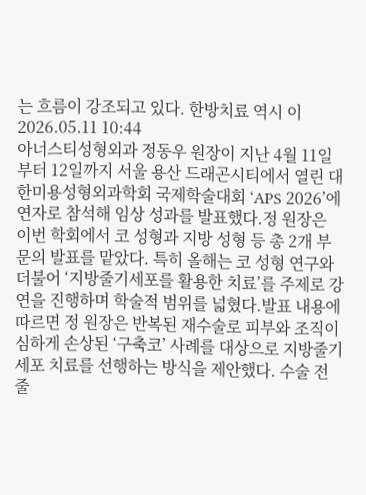는 흐름이 강조되고 있다. 한방치료 역시 이2026.05.11 10:44
아너스티성형외과 정동우 원장이 지난 4월 11일부터 12일까지 서울 용산 드래곤시티에서 열린 대한미용성형외과학회 국제학술대회 ‘APS 2026’에 연자로 참석해 임상 성과를 발표했다.정 원장은 이번 학회에서 코 성형과 지방 성형 등 총 2개 부문의 발표를 맡았다. 특히 올해는 코 성형 연구와 더불어 ‘지방줄기세포를 활용한 치료’를 주제로 강연을 진행하며 학술적 범위를 넓혔다.발표 내용에 따르면 정 원장은 반복된 재수술로 피부와 조직이 심하게 손상된 ‘구축코’ 사례를 대상으로 지방줄기세포 치료를 선행하는 방식을 제안했다. 수술 전 줄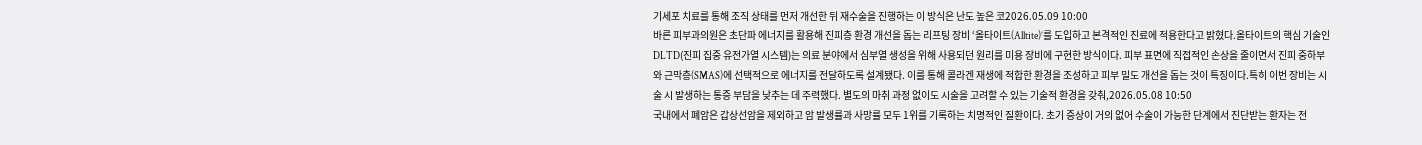기세포 치료를 통해 조직 상태를 먼저 개선한 뒤 재수술을 진행하는 이 방식은 난도 높은 코2026.05.09 10:00
바른 피부과의원은 초단파 에너지를 활용해 진피층 환경 개선을 돕는 리프팅 장비 ‘올타이트(Alltite)’를 도입하고 본격적인 진료에 적용한다고 밝혔다.올타이트의 핵심 기술인 DLTD(진피 집중 유전가열 시스템)는 의료 분야에서 심부열 생성을 위해 사용되던 원리를 미용 장비에 구현한 방식이다. 피부 표면에 직접적인 손상을 줄이면서 진피 중하부와 근막층(SMAS)에 선택적으로 에너지를 전달하도록 설계됐다. 이를 통해 콜라겐 재생에 적합한 환경을 조성하고 피부 밀도 개선을 돕는 것이 특징이다.특히 이번 장비는 시술 시 발생하는 통증 부담을 낮추는 데 주력했다. 별도의 마취 과정 없이도 시술을 고려할 수 있는 기술적 환경을 갖춰,2026.05.08 10:50
국내에서 폐암은 갑상선암을 제외하고 암 발생률과 사망률 모두 1위를 기록하는 치명적인 질환이다. 초기 증상이 거의 없어 수술이 가능한 단계에서 진단받는 환자는 전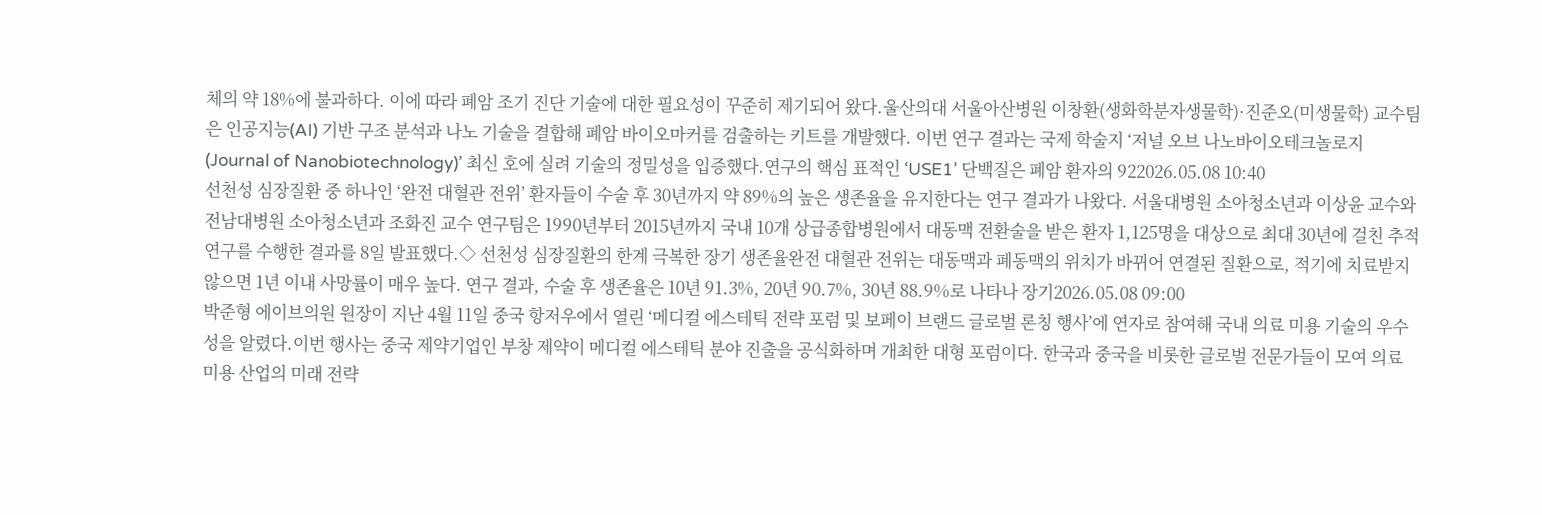체의 약 18%에 불과하다. 이에 따라 폐암 조기 진단 기술에 대한 필요성이 꾸준히 제기되어 왔다.울산의대 서울아산병원 이창환(생화학분자생물학)·진준오(미생물학) 교수팀은 인공지능(AI) 기반 구조 분석과 나노 기술을 결합해 폐암 바이오마커를 검출하는 키트를 개발했다. 이번 연구 결과는 국제 학술지 ‘저널 오브 나노바이오테크놀로지(Journal of Nanobiotechnology)’ 최신 호에 실려 기술의 정밀성을 입증했다.연구의 핵심 표적인 ‘USE1’ 단백질은 폐암 환자의 922026.05.08 10:40
선천성 심장질환 중 하나인 ‘완전 대혈관 전위’ 환자들이 수술 후 30년까지 약 89%의 높은 생존율을 유지한다는 연구 결과가 나왔다. 서울대병원 소아청소년과 이상윤 교수와 전남대병원 소아청소년과 조화진 교수 연구팀은 1990년부터 2015년까지 국내 10개 상급종합병원에서 대동맥 전환술을 받은 환자 1,125명을 대상으로 최대 30년에 걸친 추적 연구를 수행한 결과를 8일 발표했다.◇ 선천성 심장질환의 한계 극복한 장기 생존율완전 대혈관 전위는 대동맥과 폐동맥의 위치가 바뀌어 연결된 질환으로, 적기에 치료받지 않으면 1년 이내 사망률이 매우 높다. 연구 결과, 수술 후 생존율은 10년 91.3%, 20년 90.7%, 30년 88.9%로 나타나 장기2026.05.08 09:00
박준형 에이브의원 원장이 지난 4월 11일 중국 항저우에서 열린 ‘메디컬 에스테틱 전략 포럼 및 보페이 브랜드 글로벌 론칭 행사’에 연자로 참여해 국내 의료 미용 기술의 우수성을 알렸다.이번 행사는 중국 제약기업인 부창 제약이 메디컬 에스테틱 분야 진출을 공식화하며 개최한 대형 포럼이다. 한국과 중국을 비롯한 글로벌 전문가들이 모여 의료 미용 산업의 미래 전략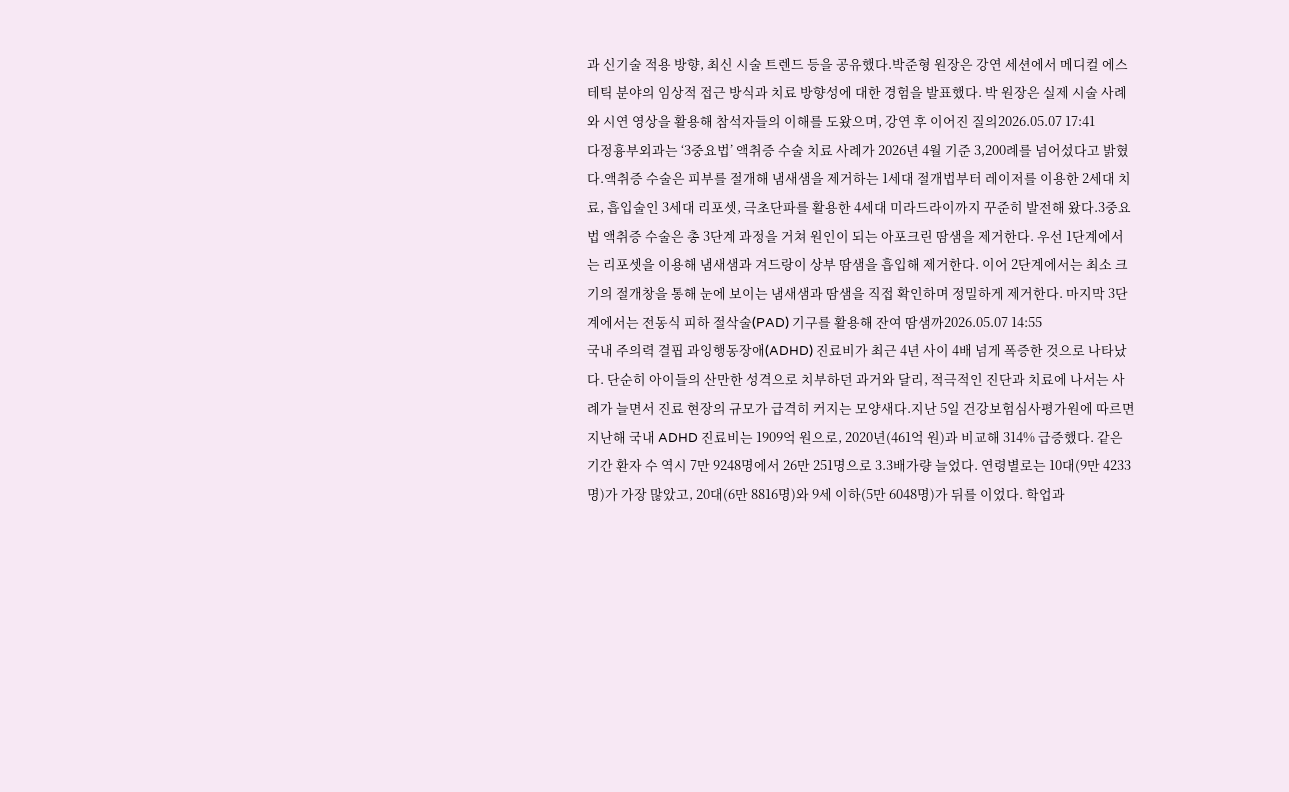과 신기술 적용 방향, 최신 시술 트렌드 등을 공유했다.박준형 원장은 강연 세션에서 메디컬 에스테틱 분야의 임상적 접근 방식과 치료 방향성에 대한 경험을 발표했다. 박 원장은 실제 시술 사례와 시연 영상을 활용해 참석자들의 이해를 도왔으며, 강연 후 이어진 질의2026.05.07 17:41
다정흉부외과는 ‘3중요법’ 액취증 수술 치료 사례가 2026년 4월 기준 3,200례를 넘어섰다고 밝혔다.액취증 수술은 피부를 절개해 냄새샘을 제거하는 1세대 절개법부터 레이저를 이용한 2세대 치료, 흡입술인 3세대 리포셋, 극초단파를 활용한 4세대 미라드라이까지 꾸준히 발전해 왔다.3중요법 액취증 수술은 총 3단계 과정을 거쳐 원인이 되는 아포크린 땀샘을 제거한다. 우선 1단계에서는 리포셋을 이용해 냄새샘과 겨드랑이 상부 땀샘을 흡입해 제거한다. 이어 2단계에서는 최소 크기의 절개창을 통해 눈에 보이는 냄새샘과 땀샘을 직접 확인하며 정밀하게 제거한다. 마지막 3단계에서는 전동식 피하 절삭술(PAD) 기구를 활용해 잔여 땀샘까2026.05.07 14:55
국내 주의력 결핍 과잉행동장애(ADHD) 진료비가 최근 4년 사이 4배 넘게 폭증한 것으로 나타났다. 단순히 아이들의 산만한 성격으로 치부하던 과거와 달리, 적극적인 진단과 치료에 나서는 사례가 늘면서 진료 현장의 규모가 급격히 커지는 모양새다.지난 5일 건강보험심사평가원에 따르면 지난해 국내 ADHD 진료비는 1909억 원으로, 2020년(461억 원)과 비교해 314% 급증했다. 같은 기간 환자 수 역시 7만 9248명에서 26만 251명으로 3.3배가량 늘었다. 연령별로는 10대(9만 4233명)가 가장 많았고, 20대(6만 8816명)와 9세 이하(5만 6048명)가 뒤를 이었다. 학업과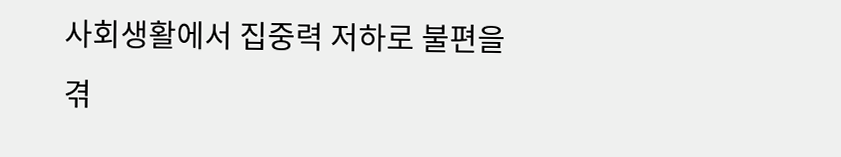사회생활에서 집중력 저하로 불편을 겪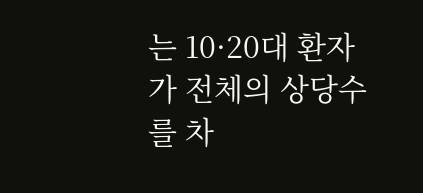는 10·20대 환자가 전체의 상당수를 차